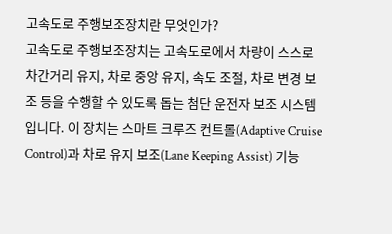고속도로 주행보조장치란 무엇인가?
고속도로 주행보조장치는 고속도로에서 차량이 스스로 차간거리 유지, 차로 중앙 유지, 속도 조절, 차로 변경 보조 등을 수행할 수 있도록 돕는 첨단 운전자 보조 시스템입니다. 이 장치는 스마트 크루즈 컨트롤(Adaptive Cruise Control)과 차로 유지 보조(Lane Keeping Assist) 기능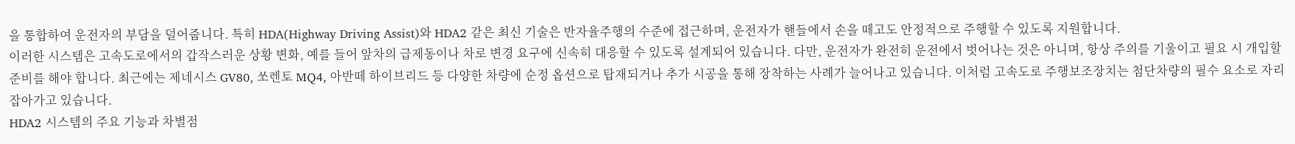을 통합하여 운전자의 부담을 덜어줍니다. 특히 HDA(Highway Driving Assist)와 HDA2 같은 최신 기술은 반자율주행의 수준에 접근하며, 운전자가 핸들에서 손을 떼고도 안정적으로 주행할 수 있도록 지원합니다.
이러한 시스템은 고속도로에서의 갑작스러운 상황 변화, 예를 들어 앞차의 급제동이나 차로 변경 요구에 신속히 대응할 수 있도록 설계되어 있습니다. 다만, 운전자가 완전히 운전에서 벗어나는 것은 아니며, 항상 주의를 기울이고 필요 시 개입할 준비를 해야 합니다. 최근에는 제네시스 GV80, 쏘렌토 MQ4, 아반떼 하이브리드 등 다양한 차량에 순정 옵션으로 탑재되거나 추가 시공을 통해 장착하는 사례가 늘어나고 있습니다. 이처럼 고속도로 주행보조장치는 첨단차량의 필수 요소로 자리 잡아가고 있습니다.
HDA2 시스템의 주요 기능과 차별점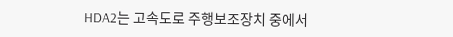HDA2는 고속도로 주행보조장치 중에서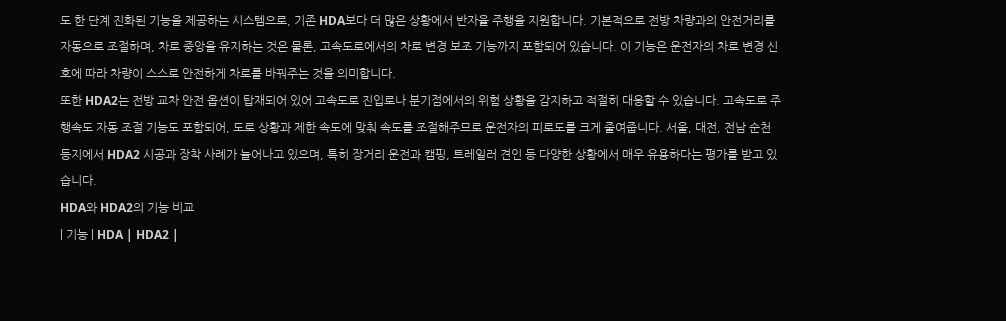도 한 단계 진화된 기능을 제공하는 시스템으로, 기존 HDA보다 더 많은 상황에서 반자율 주행을 지원합니다. 기본적으로 전방 차량과의 안전거리를 자동으로 조절하며, 차로 중앙을 유지하는 것은 물론, 고속도로에서의 차로 변경 보조 기능까지 포함되어 있습니다. 이 기능은 운전자의 차로 변경 신호에 따라 차량이 스스로 안전하게 차로를 바꿔주는 것을 의미합니다.
또한 HDA2는 전방 교차 안전 옵션이 탑재되어 있어 고속도로 진입로나 분기점에서의 위험 상황을 감지하고 적절히 대응할 수 있습니다. 고속도로 주행속도 자동 조절 기능도 포함되어, 도로 상황과 제한 속도에 맞춰 속도를 조절해주므로 운전자의 피로도를 크게 줄여줍니다. 서울, 대전, 전남 순천 등지에서 HDA2 시공과 장착 사례가 늘어나고 있으며, 특히 장거리 운전과 캠핑, 트레일러 견인 등 다양한 상황에서 매우 유용하다는 평가를 받고 있습니다.
HDA와 HDA2의 기능 비교
| 기능 | HDA | HDA2 |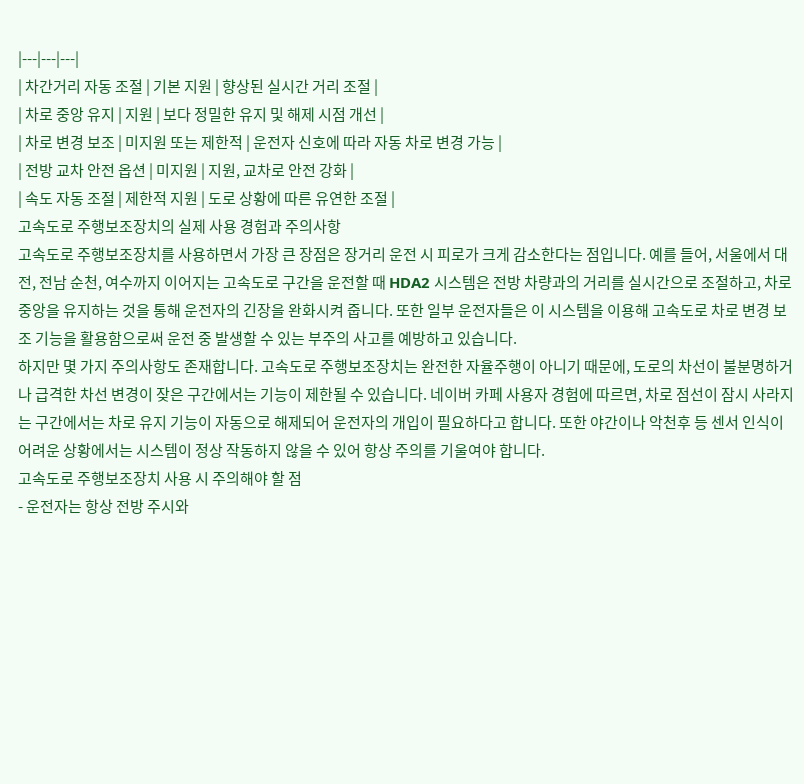|---|---|---|
| 차간거리 자동 조절 | 기본 지원 | 향상된 실시간 거리 조절 |
| 차로 중앙 유지 | 지원 | 보다 정밀한 유지 및 해제 시점 개선 |
| 차로 변경 보조 | 미지원 또는 제한적 | 운전자 신호에 따라 자동 차로 변경 가능 |
| 전방 교차 안전 옵션 | 미지원 | 지원, 교차로 안전 강화 |
| 속도 자동 조절 | 제한적 지원 | 도로 상황에 따른 유연한 조절 |
고속도로 주행보조장치의 실제 사용 경험과 주의사항
고속도로 주행보조장치를 사용하면서 가장 큰 장점은 장거리 운전 시 피로가 크게 감소한다는 점입니다. 예를 들어, 서울에서 대전, 전남 순천, 여수까지 이어지는 고속도로 구간을 운전할 때 HDA2 시스템은 전방 차량과의 거리를 실시간으로 조절하고, 차로 중앙을 유지하는 것을 통해 운전자의 긴장을 완화시켜 줍니다. 또한 일부 운전자들은 이 시스템을 이용해 고속도로 차로 변경 보조 기능을 활용함으로써 운전 중 발생할 수 있는 부주의 사고를 예방하고 있습니다.
하지만 몇 가지 주의사항도 존재합니다. 고속도로 주행보조장치는 완전한 자율주행이 아니기 때문에, 도로의 차선이 불분명하거나 급격한 차선 변경이 잦은 구간에서는 기능이 제한될 수 있습니다. 네이버 카페 사용자 경험에 따르면, 차로 점선이 잠시 사라지는 구간에서는 차로 유지 기능이 자동으로 해제되어 운전자의 개입이 필요하다고 합니다. 또한 야간이나 악천후 등 센서 인식이 어려운 상황에서는 시스템이 정상 작동하지 않을 수 있어 항상 주의를 기울여야 합니다.
고속도로 주행보조장치 사용 시 주의해야 할 점
- 운전자는 항상 전방 주시와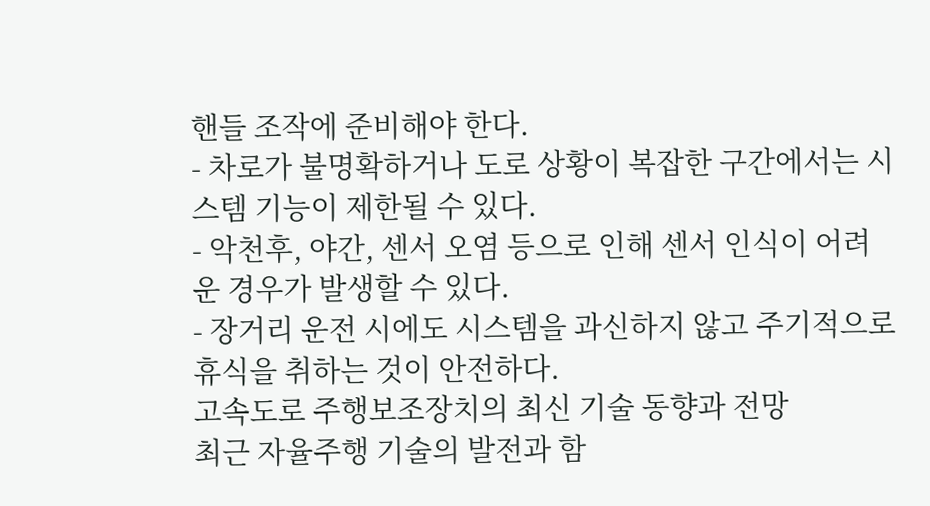핸들 조작에 준비해야 한다.
- 차로가 불명확하거나 도로 상황이 복잡한 구간에서는 시스템 기능이 제한될 수 있다.
- 악천후, 야간, 센서 오염 등으로 인해 센서 인식이 어려운 경우가 발생할 수 있다.
- 장거리 운전 시에도 시스템을 과신하지 않고 주기적으로 휴식을 취하는 것이 안전하다.
고속도로 주행보조장치의 최신 기술 동향과 전망
최근 자율주행 기술의 발전과 함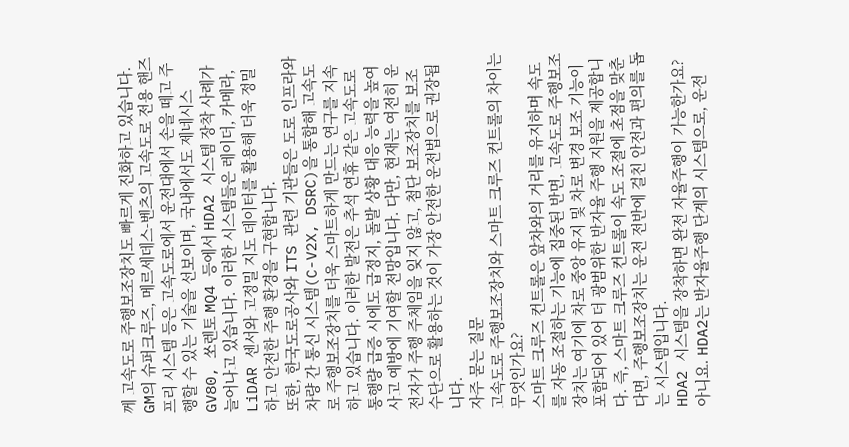께 고속도로 주행보조장치도 빠르게 진화하고 있습니다. GM의 슈퍼크루즈, 메르세데스-벤츠의 고속도로 전용 핸즈프리 시스템 등은 고속도로에서 운전대에서 손을 떼고 주행할 수 있는 기술을 선보이며, 국내에서도 제네시스 GV80, 쏘렌토 MQ4 등에서 HDA2 시스템 장착 사례가 늘어나고 있습니다. 이러한 시스템들은 레이더, 카메라, LiDAR 센서와 고정밀 지도 데이터를 활용해 더욱 정밀하고 안전한 주행 환경을 구현합니다.
또한, 한국도로공사와 ITS 관련 기관들은 도로 인프라와 차량 간 통신 시스템(C-V2X, DSRC)을 통합해 고속도로 주행보조장치를 더욱 스마트하게 만드는 연구를 지속하고 있습니다. 이러한 발전은 추석 연휴 같은 고속도로 통행량 급증 시에도 급정지, 돌발 상황 대응 능력을 높여 사고 예방에 기여할 전망입니다. 다만, 현재는 여전히 운전자가 주행 주체임을 잊지 않고, 첨단 보조장치를 보조 수단으로 활용하는 것이 가장 안전한 운전법으로 권장됩니다.
자주 묻는 질문
고속도로 주행보조장치와 스마트 크루즈 컨트롤의 차이는 무엇인가요?
스마트 크루즈 컨트롤은 앞차와의 거리를 유지하며 속도를 자동 조절하는 기능에 집중된 반면, 고속도로 주행보조장치는 여기에 차로 중앙 유지 및 차로 변경 보조 기능이 포함되어 있어 더 광범위한 반자율 주행 지원을 제공합니다. 즉, 스마트 크루즈 컨트롤이 속도 조절에 초점을 맞춘다면, 주행보조장치는 운전 전반에 걸친 안전과 편의를 돕는 시스템입니다.
HDA2 시스템을 장착하면 완전 자율주행이 가능한가요?
아니요. HDA2는 반자율주행 단계의 시스템으로, 운전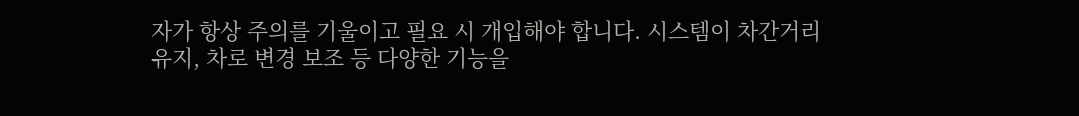자가 항상 주의를 기울이고 필요 시 개입해야 합니다. 시스템이 차간거리 유지, 차로 변경 보조 등 다양한 기능을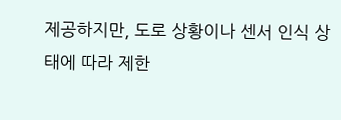제공하지만, 도로 상황이나 센서 인식 상태에 따라 제한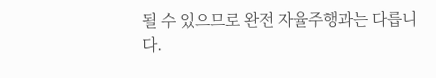될 수 있으므로 완전 자율주행과는 다릅니다.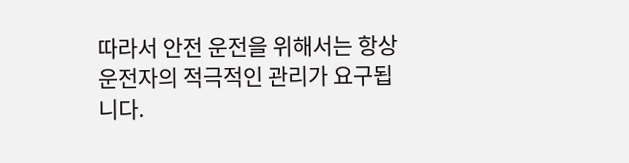따라서 안전 운전을 위해서는 항상 운전자의 적극적인 관리가 요구됩니다.